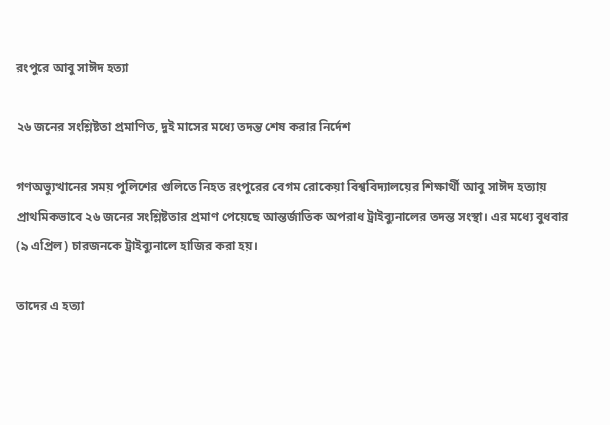রংপুরে আবু সাঈদ হত্যা

২৬ জনের সংশ্লিষ্টতা প্রমাণিত, দুই মাসের মধ্যে তদন্ত শেষ করার নির্দেশ

গণঅভ্যুত্থানের সময় পুলিশের গুলিতে নিহত রংপুরের বেগম রোকেয়া বিশ্ববিদ্যালয়ের শিক্ষার্থী আবু সাঈদ হত্যায় প্রাথমিকভাবে ২৬ জনের সংশ্লিষ্টতার প্রমাণ পেয়েছে আন্তর্জাতিক অপরাধ ট্রাইব্যুনালের তদন্ত সংস্থা। এর মধ্যে বুধবার (৯ এপ্রিল) চারজনকে ট্রাইব্যুনালে হাজির করা হয়।

তাদের এ হত্যা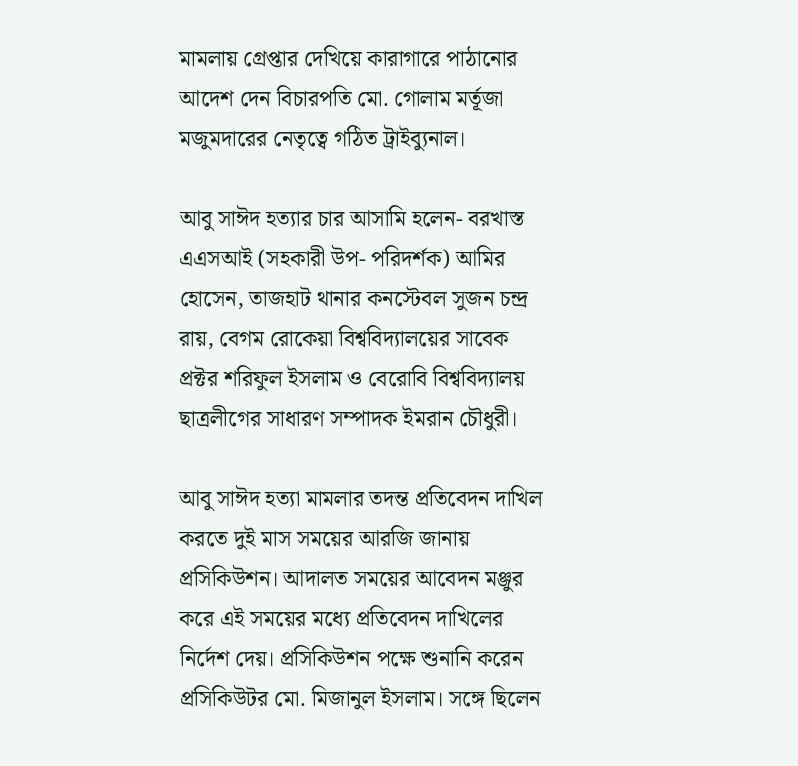মামলায় গ্রেপ্তার দেখিয়ে কারাগারে পাঠানোর আদেশ দেন বিচারপতি মো. গোলাম মর্তূজা মজুমদারের নেতৃত্বে গঠিত ট্রাইব্যুনাল।

আবু সাঈদ হত্যার চার আসামি হলেন- বরখাস্ত এএসআই (সহকারী উপ- পরিদর্শক) আমির হোসেন, তাজহাট থানার কনস্টেবল সুজন চন্দ্র রায়, বেগম রোকেয়া বিশ্ববিদ্যালয়ের সাবেক প্রক্টর শরিফুল ইসলাম ও বেরোবি বিশ্ববিদ্যালয় ছাত্রলীগের সাধারণ সম্পাদক ইমরান চৌধুরী।

আবু সাঈদ হত্যা মামলার তদন্ত প্রতিবেদন দাখিল করতে দুই মাস সময়ের আরজি জানায় প্রসিকিউশন। আদালত সময়ের আবেদন মঞ্জুর করে এই সময়ের মধ্যে প্রতিবেদন দাখিলের নির্দেশ দেয়। প্রসিকিউশন পক্ষে শুনানি করেন প্রসিকিউটর মো. মিজানুল ইসলাম। সঙ্গে ছিলেন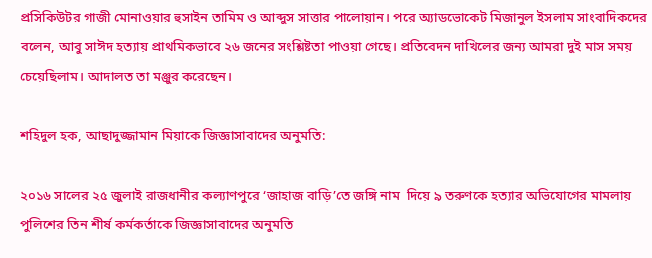প্রসিকিউটর গাজী মোনাওয়ার হুসাইন তামিম ও আব্দুস সাত্তার পালোয়ান। পরে অ্যাডভোকেট মিজানুল ইসলাম সাংবাদিকদের বলেন, আবু সাঈদ হত্যায় প্রাথমিকভাবে ২৬ জনের সংশ্লিষ্টতা পাওয়া গেছে। প্রতিবেদন দাখিলের জন্য আমরা দুই মাস সময় চেয়েছিলাম। আদালত তা মঞ্জুর করেছেন।

শহিদুল হক, আছাদুজ্জামান মিয়াকে জিজ্ঞাসাবাদের অনুমতি:

২০১৬ সালের ২৫ জুলাই রাজধানীর কল্যাণপুরে ‘জাহাজ বাড়ি’তে জঙ্গি নাম  দিয়ে ৯ তরুণকে হত্যার অভিযোগের মামলায় পুলিশের তিন শীর্ষ কর্মকর্তাকে জিজ্ঞাসাবাদের অনুমতি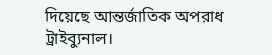দিয়েছে আন্তর্জাতিক অপরাধ ট্রাইব্যুনাল।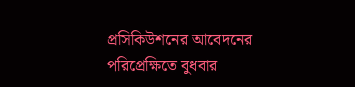প্রসিকিউশনের আবেদনের পরিপ্রেক্ষিতে বুধবার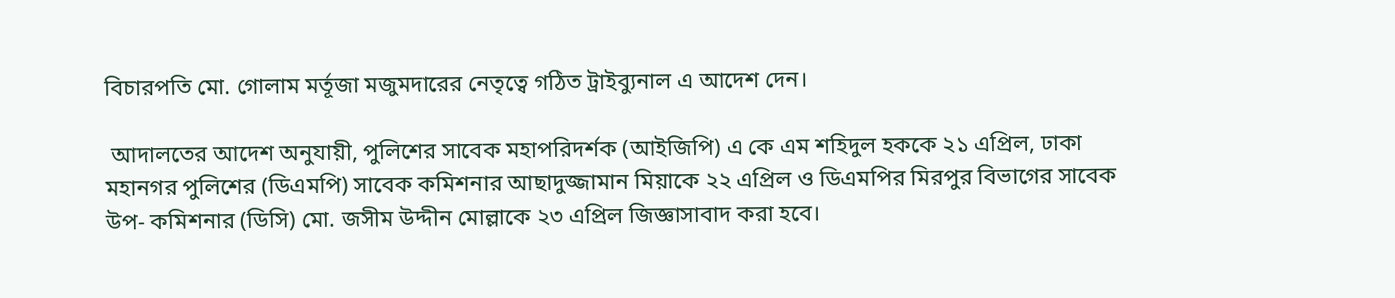বিচারপতি মো. গোলাম মর্তূজা মজুমদারের নেতৃত্বে গঠিত ট্রাইব্যুনাল এ আদেশ দেন।

 আদালতের আদেশ অনুযায়ী, পুলিশের সাবেক মহাপরিদর্শক (আইজিপি) এ কে এম শহিদুল হককে ২১ এপ্রিল, ঢাকা মহানগর পুলিশের (ডিএমপি) সাবেক কমিশনার আছাদুজ্জামান মিয়াকে ২২ এপ্রিল ও ডিএমপির মিরপুর বিভাগের সাবেক উপ- কমিশনার (ডিসি) মো. জসীম উদ্দীন মোল্লাকে ২৩ এপ্রিল জিজ্ঞাসাবাদ করা হবে।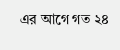এর আগে গত ২৪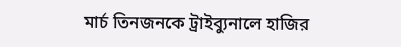মার্চ তিনজনকে ট্রাইব্যুনালে হাজির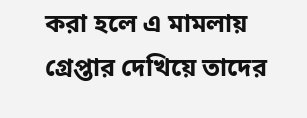করা হলে এ মামলায় গ্রেপ্তার দেখিয়ে তাদের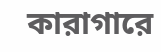কারাগারে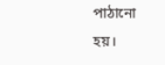পাঠানো হয়।